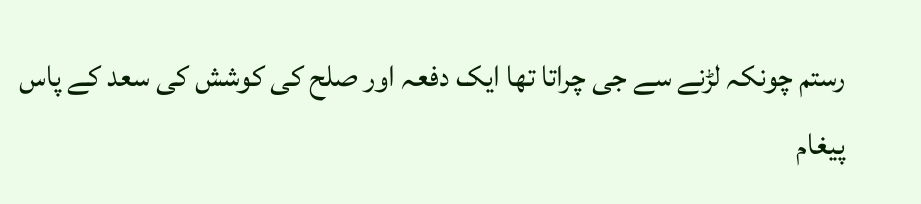رستم چونکہ لڑنے سے جی چراتا تھا ایک دفعہ اور صلح کی کوشش کی سعد کے پاس پیغام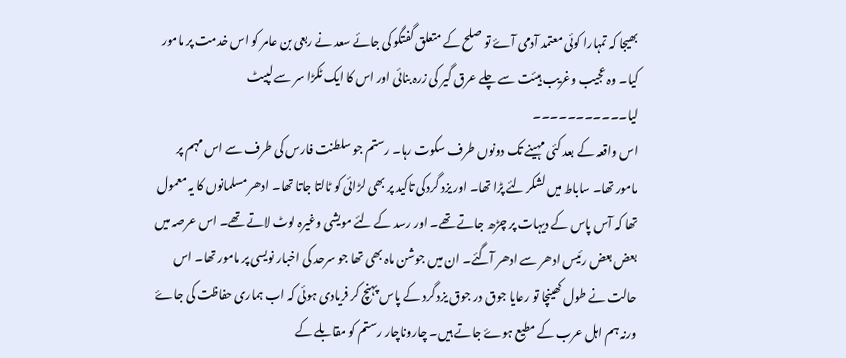بھیجا کہ تمہارا کوئی معتمد آدمی آۓ تو صلح کے متعلق گفتگو کی جائے سعد نے ربعی بن عامر کو اس خدمت پر مامور کیا۔ وہ عجیب وغریب ہیئت سے چلے عرق گیر کی زرہ بنائی اور اس کا ایک ٹکڑا سر سے لپیٹ لیا۔۔۔۔۔۔۔۔۔۔۔
اس واقعہ کے بعد کئی مہینے تک دونوں طرف سکوت رہا۔ رستم جو سلطنت فارس کی طرف سے اس مہم پر مامور تھا۔ ساباط میں لشکر لئے پڑا تھا۔ اور یزد گردکی تاکید پر بھی لڑائی کو ٹالتا جاتا تھا۔ ادھر مسلمانوں کا یہ معمول تھا کہ آس پاس کے دیہات پر چڑھ جاتے تھے۔ اور رسد کے لئے مویشی وغیرہ لوٹ لاتے تھے۔ اس عرصہ میں بعض بعض رئیس ادھر سے ادھر آگئے۔ ان میں جوشن ماہ بھی تھا جو سرحد کی اخبار نویسی پر مامور تھا۔ اس حالت نے طول کھینچا تو رعایا جوق در جوق یزد گرد کے پاس پہنچ کر فریادی ہوئی کہ اب ہماری حفاظت کی جاۓ ورنہ ہم اہل عرب کے مطیع ہوۓ جاتے ہیں۔ چاروناچار رستم کو مقابلے کے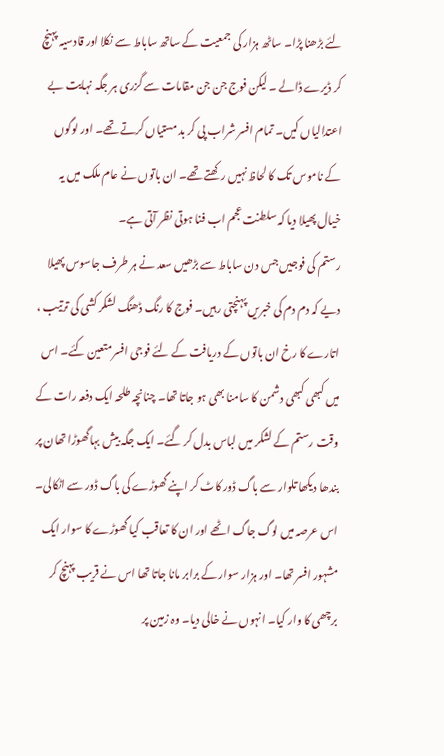لئے بڑھنا پڑا۔ ساٹھ ہزار کی جمعیت کے ساتھ ساباط سے نکلا اور قادسیہ پہنچ کر ڈیرے ڈالے ۔ لیکن فوج جن جن مقامات سے گزری ہر جگہ نہایت بے اعتدالیاں کیں۔ تمام افسر شراب پی کر بد مستیاں کرتے تھے۔ اور لوگوں کے ناموس تک کا لحاظ نہیں رکھتے تھے۔ ان باتوں نے عام ملک میں یہ خیال پھیلا دیا کہ سلطنت عجم اب فنا ہوتی نظر آتی ہے۔
رستم کی فوجیں جس دن ساباط سے بڑھیں سعد نے ہر طرف جاسوس پھیلا ديے کہ دم دم کی خبریں پہنچتی رہیں۔ فوج کا رنگ ڈھنگ لشکر کشی کی ترتیب ، اتارے کا رخ ان باتوں کے دریافت کے لئے فوجی افسر متعین کئے۔ اس میں کبھی کبھی دشمن کا سامنا بھی ہو جاتا تھا۔ چنانچہ طلحہ ایک دفعہ رات کے وقت رستم کے لشکر میں لباس بدل کر گئے۔ ایک جگہ بیش بہاگھوڑا تھان پر بندھا دیکھا تلوار سے باگ ڈور کاٹ کر اپنے گھوڑے کی باگ ڈور سے اٹکالی۔ اس عرصہ میں لوگ جاگ اٹھے اور ان کا تعاقب کیا گھوڑے کا سوار ایک مشہور افسر تھا۔ اور ہزار سوار کے برابر مانا جاتا تھا اس نے قریب پہنچ کر برچھی کا وار کیا۔ انہوں نے خالی دیا۔ وہ زمین پر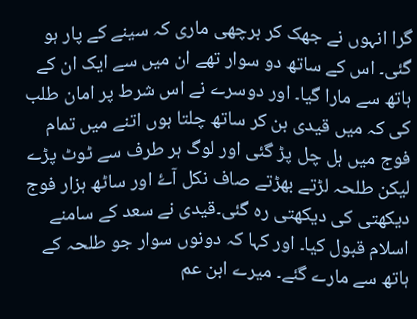گرا انہوں نے جھک کر برچھی ماری کہ سینے کے پار ہو گئی۔ اس کے ساتھ دو سوار تھے ان میں سے ایک ان کے ہاتھ سے مارا گیا۔ اور دوسرے نے اس شرط پر امان طلب کی کہ میں قیدی بن کر ساتھ چلتا ہوں اتنے میں تمام فوج میں ہل چل پڑ گئی اور لوگ ہر طرف سے ٹوٹ پڑے لیکن طلحہ لڑتے بھڑتے صاف نکل آۓ اور ساٹھ ہزار فوج دیکھتی کی دیکھتی رہ گئی۔قیدی نے سعد کے سامنے اسلام قبول کیا۔ اور کہا کہ دونوں سوار جو طلحہ کے ہاتھ سے مارے گئے۔ میرے ابن عم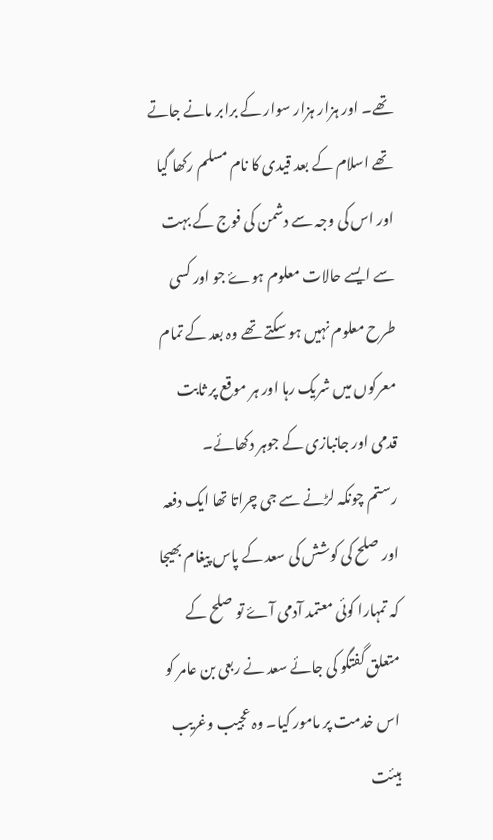تھے۔ اور ہزار ہزار سوار کے برابر مانے جاتے تھے اسلام کے بعد قیدی کا نام مسلم رکھا گیا اور اس کی وجہ سے دشمن کی فوج کے بہت سے ایسے حالات معلوم ہوۓ جو اور کسی طرح معلوم نہیں ہو سکتے تھے وہ بعد کے تمام معرکوں میں شریک رہا اور ہر موقع پر ثابت قدمی اور جانبازی کے جوہر دکھائے۔
رستم چونکہ لڑنے سے جی چراتا تھا ایک دفعہ اور صلح کی کوشش کی سعد کے پاس پیغام بھیجا کہ تمہارا کوئی معتمد آدمی آۓ تو صلح کے متعلق گفتگو کی جائے سعد نے ربعی بن عامر کو اس خدمت پر مامور کیا۔ وہ عجیب وغریب ہیئت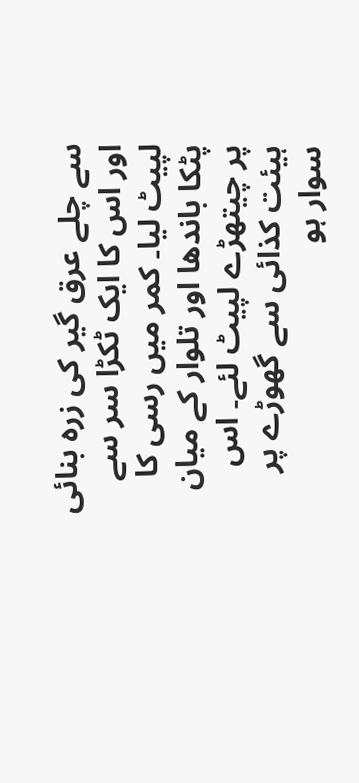سے چلے عرق گیر کی زرہ بنائی اور اس کا ایک ٹکڑا سر سے لپیٹ لیا۔ کمر میں رسی کا پٹکا باندھا اور تلوار کے میان پر چیتھڑے لپیٹ لئے۔ اس ہیئت کذائی سے گھوڑے پر سوار ہو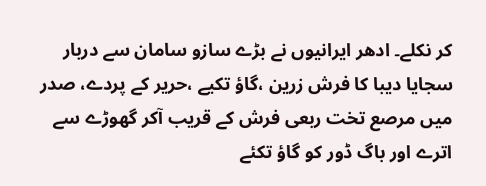کر نکلے۔ ادھر ایرانیوں نے بڑے سازو سامان سے دربار سجایا دیبا کا فرش زرین ،گاؤ تکيے ،حریر کے پردے، صدر میں مرصع تخت ربعی فرش کے قریب آکر گھوڑے سے اترے اور باگ ڈور کو گاؤ تکئے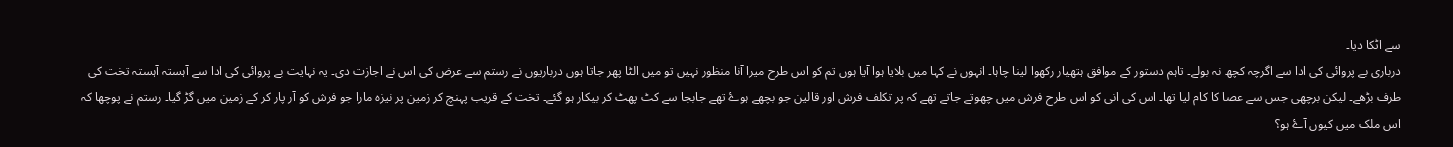سے اٹکا دیا۔
درباری بے پروائی کی ادا سے اگرچہ کچھ نہ بولے۔ تاہم دستور کے موافق ہتھیار رکھوا لینا چاہا۔ انہوں نے کہا میں بلایا ہوا آیا ہوں تم کو اس طرح میرا آنا منظور نہیں تو میں الٹا پھر جاتا ہوں درباریوں نے رستم سے عرض کی اس نے اجازت دی۔ یہ نہایت بے پروائی کی ادا سے آہستہ آہستہ تخت کی طرف بڑھے۔ لیکن برچھی جس سے عصا کا کام لیا تھا۔ اس کی انی کو اس طرح فرش میں چھوتے جاتے تھے کہ پر تکلف فرش اور قالین جو بچھے ہوۓ تھے جابجا سے کٹ پھٹ کر بیکار ہو گئے۔ تخت کے قریب پہنچ کر زمین پر نیزہ مارا جو فرش کو آر پار کر کے زمین میں گڑ گیا۔ رستم نے پوچھا کہ اس ملک میں کیوں آۓ ہو؟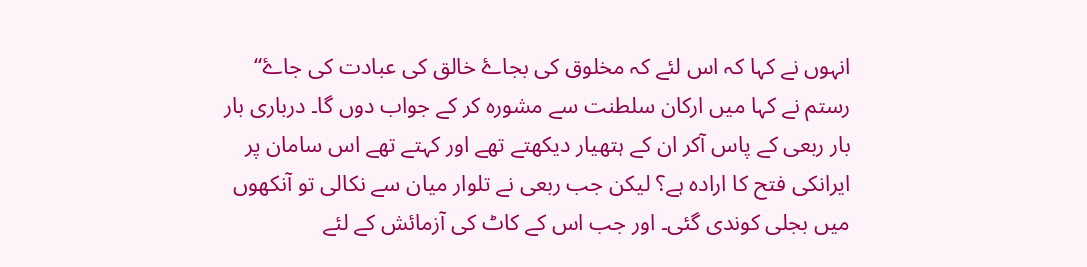انہوں نے کہا کہ اس لئے کہ مخلوق کی بجاۓ خالق کی عبادت کی جاۓ“ رستم نے کہا میں ارکان سلطنت سے مشورہ کر کے جواب دوں گا۔ درباری بار بار ربعی کے پاس آکر ان کے ہتھیار دیکھتے تھے اور کہتے تھے اس سامان پر ایرانکی فتح کا ارادہ ہے؟ لیکن جب ربعی نے تلوار میان سے نکالی تو آنکھوں میں بجلی کوندی گئی۔ اور جب اس کے کاٹ کی آزمائش کے لئے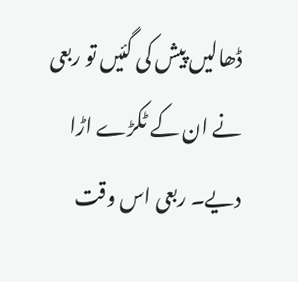ڈھالیں پیش کی گئیں تو ربعی نے ان کے ٹکڑے اڑا دیے۔ ربعی اس وقت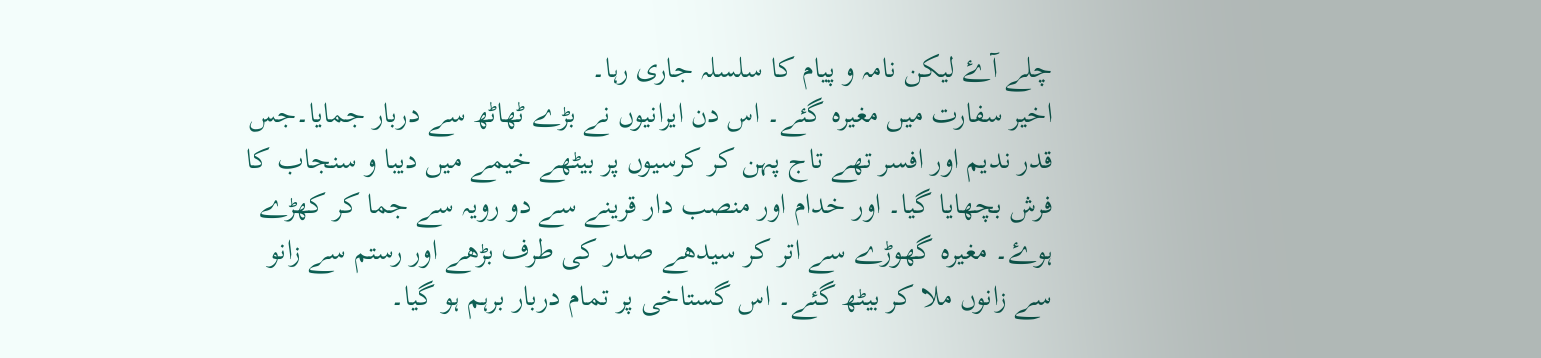چلے آۓ لیکن نامہ و پیام کا سلسلہ جاری رہا۔
اخیر سفارت میں مغیرہ گئے۔ اس دن ایرانیوں نے بڑے ٹھاٹھ سے دربار جمایا۔جس قدر ندیم اور افسر تھے تاج پہن کر کرسیوں پر بیٹھے خیمے میں دیبا و سنجاب کا فرش بچھایا گیا۔ اور خدام اور منصب دار قرینے سے دو رویہ سے جما کر کھڑے ہوۓ۔ مغیرہ گھوڑے سے اتر کر سیدھے صدر کی طرف بڑھے اور رستم سے زانو سے زانوں ملا کر بیٹھ گئے۔ اس گستاخی پر تمام دربار برہم ہو گیا۔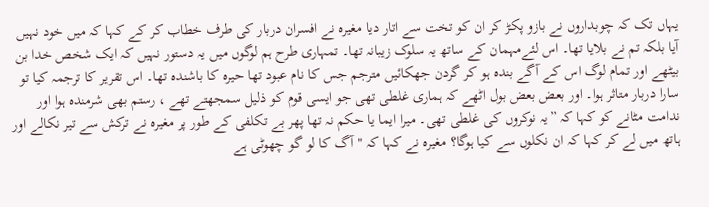یہاں تک کہ چوبداروں نے بازو پکڑ کر ان کو تخت سے اتار دیا مغیرہ نے افسران دربار کی طرف خطاب کر کے کہا کہ میں خود نہیں آیا بلکہ تم نے بلایا تھا۔ اس لئےمہمان کے ساتھ یہ سلوک زیبانہ تھا۔ تمہاری طرح ہم لوگوں میں یہ دستور نہیں کہ ایک شخص خدا بن بیٹھے اور تمام لوگ اس کے آگے بندہ ہو کر گردن جھکائیں مترجم جس کا نام عبود تھا حیرہ کا باشندہ تھا۔ اس تقریر کا ترجمہ کیا تو سارا دربار متاثر ہوا۔ اور بعض بعض بول اٹھے کہ ہماری غلطی تھی جو ایسی قوم کو ذلیل سمجھتے تھے ، رستم بھی شرمندہ ہوا اور ندامت مٹانے کو کہا کہ ”یہ نوکروں کی غلطی تھی۔ میرا ایما یا حکم نہ تھا پھر بے تکلفی کے طور پر مغیرہ نے ترکش سے تیر نکالے اور ہاتھ میں لے کر کہا کہ ان نکلوں سے کیا ہوگا؟ مغیرہ نے کہا کہ "آگ کا لو گو چھوٹی ہے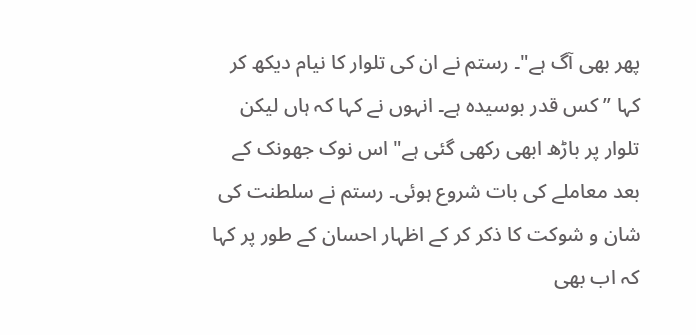پھر بھی آگ ہے"۔ رستم نے ان کی تلوار کا نیام دیکھ کر کہا ” کس قدر بوسیدہ ہے۔ انہوں نے کہا کہ ہاں لیکن تلوار پر باڑھ ابھی رکھی گئی ہے" اس نوک جھونک کے بعد معاملے کی بات شروع ہوئی۔ رستم نے سلطنت کی شان و شوکت کا ذکر کر کے اظہار احسان کے طور پر کہا کہ اب بھی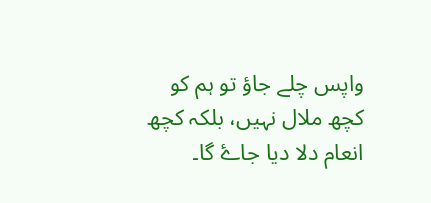واپس چلے جاؤ تو ہم کو کچھ ملال نہیں، بلکہ کچھ انعام دلا دیا جاۓ گا۔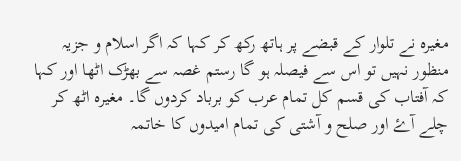مغیرہ نے تلوار کے قبضے پر ہاتھ رکھ کر کہا کہ اگر اسلام و جزیہ منظور نہیں تو اس سے فیصلہ ہو گا رستم غصہ سے بھڑک اٹھا اور کہا کہ آفتاب کی قسم کل تمام عرب کو برباد کردوں گا۔ مغیرہ اٹھ کر چلے آۓ اور صلح و آشتی کی تمام امیدوں کا خاتمہ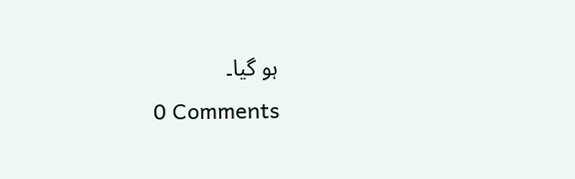ہو گیا۔
0 Comments